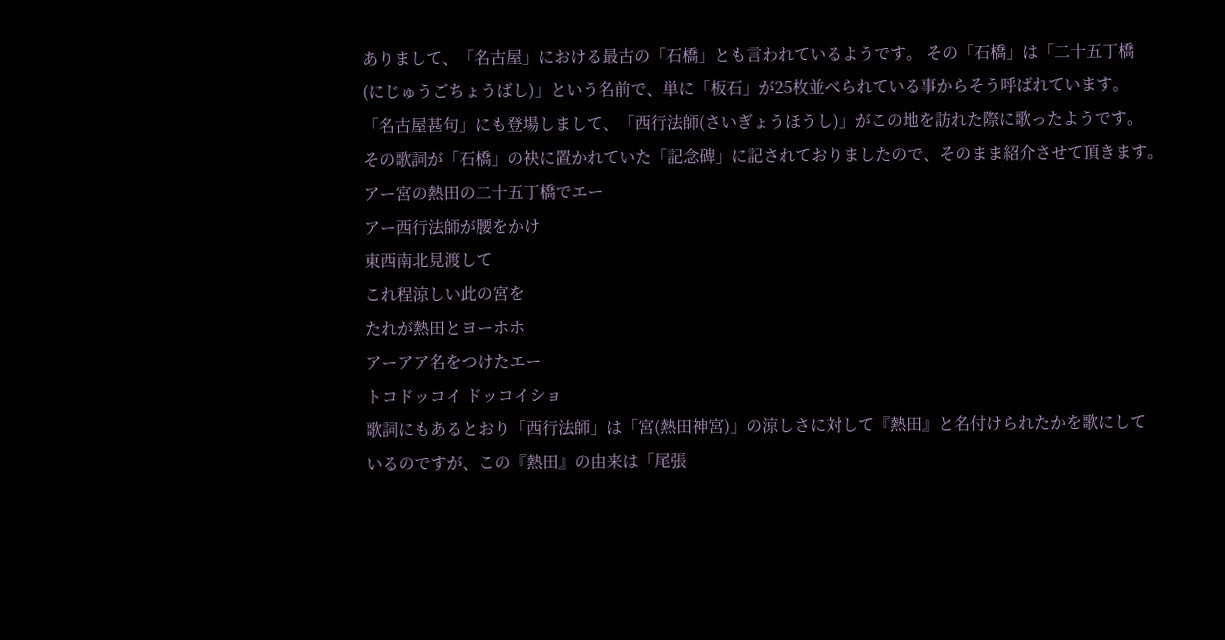ありまして、「名古屋」における最古の「石橋」とも言われているようです。 その「石橋」は「二十五丁橋
(にじゅうごちょうばし)」という名前で、単に「板石」が25枚並べられている事からそう呼ばれています。
「名古屋甚句」にも登場しまして、「西行法師(さいぎょうほうし)」がこの地を訪れた際に歌ったようです。
その歌詞が「石橋」の袂に置かれていた「記念碑」に記されておりましたので、そのまま紹介させて頂きます。
アー宮の熱田の二十五丁橋でエー
アー西行法師が腰をかけ
東西南北見渡して
これ程涼しい此の宮を
たれが熱田とヨーホホ
アーアア名をつけたエー
トコドッコイ ドッコイショ
歌詞にもあるとおり「西行法師」は「宮(熱田神宮)」の涼しさに対して『熱田』と名付けられたかを歌にして
いるのですが、この『熱田』の由来は「尾張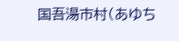国吾湯市村(あゆち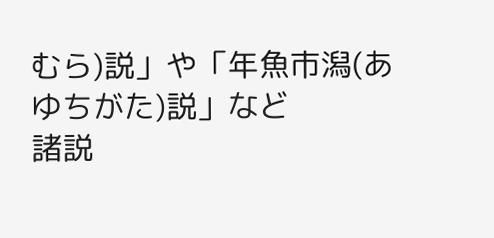むら)説」や「年魚市潟(あゆちがた)説」など
諸説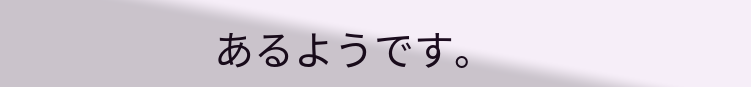あるようです。